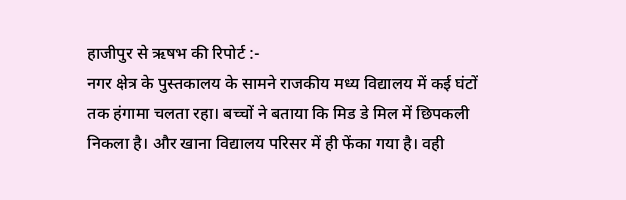हाजीपुर से ऋषभ की रिपोर्ट :-
नगर क्षेत्र के पुस्तकालय के सामने राजकीय मध्य विद्यालय में कई घंटों तक हंगामा चलता रहा। बच्चों ने बताया कि मिड डे मिल में छिपकली निकला है। और खाना विद्यालय परिसर में ही फेंका गया है। वही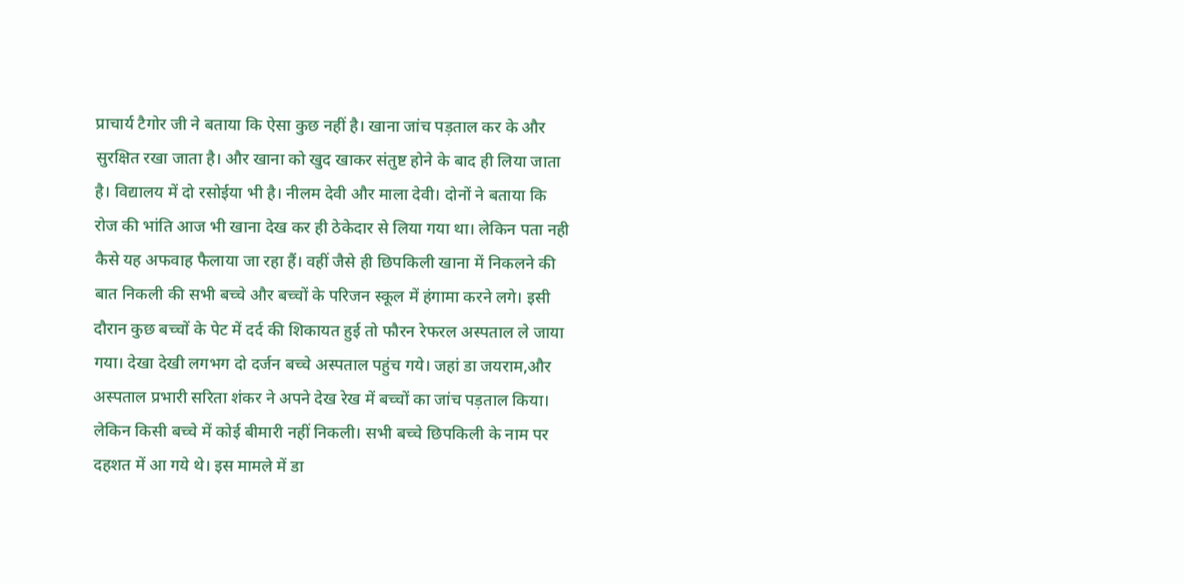प्राचार्य टैगोर जी ने बताया कि ऐसा कुछ नहीं है। खाना जांच पड़ताल कर के और सुरक्षित रखा जाता है। और खाना को खुद खाकर संतुष्ट होने के बाद ही लिया जाता है। विद्यालय में दो रसोईया भी है। नीलम देवी और माला देवी। दोनों ने बताया कि रोज की भांति आज भी खाना देख कर ही ठेकेदार से लिया गया था। लेकिन पता नही कैसे यह अफवाह फैलाया जा रहा हैं। वहीं जैसे ही छिपकिली खाना में निकलने की बात निकली की सभी बच्चे और बच्चों के परिजन स्कूल में हंगामा करने लगे। इसी दौरान कुछ बच्चों के पेट में दर्द की शिकायत हुई तो फौरन रेफरल अस्पताल ले जाया गया। देखा देखी लगभग दो दर्जन बच्चे अस्पताल पहुंच गये। जहां डा जयराम,और अस्पताल प्रभारी सरिता शंकर ने अपने देख रेख में बच्चों का जांच पड़ताल किया। लेकिन किसी बच्चे में कोई बीमारी नहीं निकली। सभी बच्चे छिपकिली के नाम पर दहशत में आ गये थे। इस मामले में डा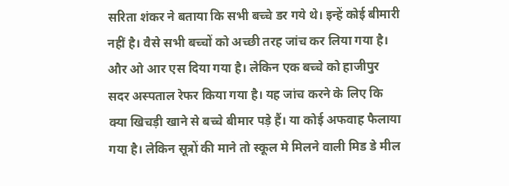सरिता शंकर ने बताया कि सभी बच्चे डर गये थे। इन्हें कोई बीमारी नहीं है। वैसे सभी बच्चों को अच्छी तरह जांच कर लिया गया है। और ओ आर एस दिया गया है। लेकिन एक बच्चे को हाजीपुर सदर अस्पताल रेफर किया गया है। यह जांच करने के लिए कि क्या खिचड़ी खाने से बच्चे बीमार पड़े हैं। या कोई अफवाह फैलाया गया है। लेकिन सूत्रों की माने तो स्कूल मे मिलने वाली मिड डे मील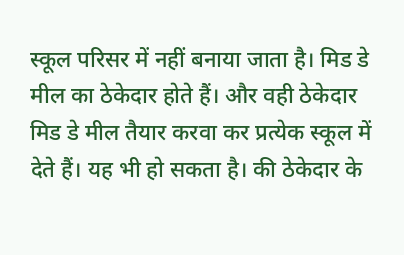स्कूल परिसर में नहीं बनाया जाता है। मिड डे मील का ठेकेदार होते हैं। और वही ठेकेदार मिड डे मील तैयार करवा कर प्रत्येक स्कूल में देते हैं। यह भी हो सकता है। की ठेकेदार के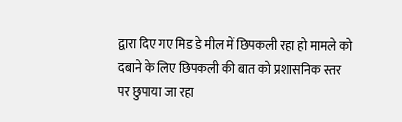द्वारा दिए गए मिड डे मील में छिपकली रहा हो मामले को दबाने के लिए छिपकली की बात को प्रशासनिक स्तर पर छुपाया जा रहा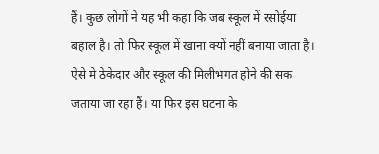हैं। कुछ लोगों ने यह भी कहा कि जब स्कूल में रसोईया बहाल है। तो फिर स्कूल में खाना क्यों नहीं बनाया जाता है। ऐसे मे ठेकेदार और स्कूल की मिलीभगत होने की सक जताया जा रहा हैं। या फिर इस घटना के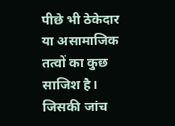पीछे भी ठेकेदार या असामाजिक तत्वों का कुछ साजिश है। जिसकी जांच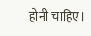होनी चाहिए।